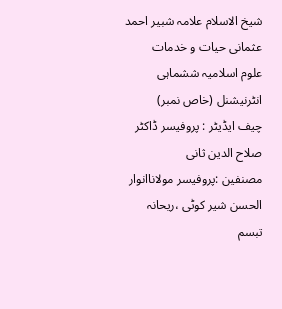شیخ الاسلام علامہ شبیر احمد عثمانی حیات و خدمات
علوم اسلامیہ ششماہی انٹرنیشنل (خاص نمبر)
چیف ایڈیٹر : پروفیسر ڈاکٹر صلاح الدین ثانی
مصنفین :پروفیسر مولاناانوار الحسن شیر کوٹی ،ریحانہ تبسم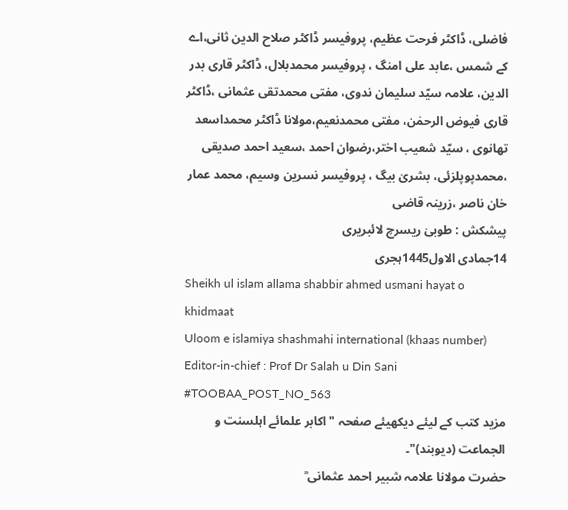فاضلی، ڈاکٹر فرحت عظیم، پروفیسر ڈاکٹر صلاح الدین ثانی،اے کے شمس ،عابد علی امنگ ، پروفیسر محمدبلال، ڈاکٹر قاری بدر الدین، علامہ سیّد سلیمان ندوی، مفتی محمدتقی عثمانی ،ڈاکٹر قاری فیوض الرحمٰن، مفتی محمدنعیم،مولانا ڈاکٹر محمداسعد تھانوی ، سیّد شعیب اختر،رضوان احمد ،سعید احمد صدیقی ،محمدپوپلزئی، بشریٰ بیگ ، پروفیسر نسرین وسیم، محمد عمار خان ناصر ،زرینہ قاضی
پیشکش : طوبیٰ ریسرچ لائبریری
14جمادی الاول1445ہجری
Sheikh ul islam allama shabbir ahmed usmani hayat o khidmaat
Uloom e islamiya shashmahi international (khaas number)
Editor-in-chief : Prof Dr Salah u Din Sani
#TOOBAA_POST_NO_563
مزید کتب کے لیئے دیکھیئے صفحہ "اکابر علمائے اہلسنت و الجماعت (دیوبند)"۔
حضرت مولانا علامہ شبیر احمد عثمانی ؒ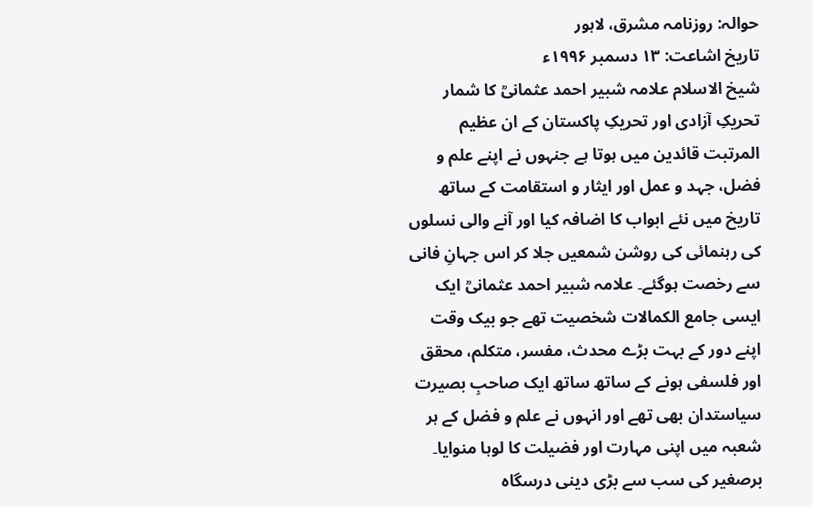حوالہ: روزنامہ مشرق، لاہور
تاریخ اشاعت: ۱۳ دسمبر ۱۹۹۶ء
شیخ الاسلام علامہ شبیر احمد عثمانیؒ کا شمار تحریکِ آزادی اور تحریکِ پاکستان کے ان عظیم المرتبت قائدین میں ہوتا ہے جنہوں نے اپنے علم و فضل، جہد و عمل اور ایثار و استقامت کے ساتھ تاریخ میں نئے ابواب کا اضافہ کیا اور آنے والی نسلوں کی رہنمائی کی روشن شمعیں جلا کر اس جہانِ فانی سے رخصت ہوگئے۔ علامہ شبیر احمد عثمانیؒ ایک ایسی جامع الکمالات شخصیت تھے جو بیک وقت اپنے دور کے بہت بڑے محدث، مفسر، متکلم، محقق اور فلسفی ہونے کے ساتھ ساتھ ایک صاحبِ بصیرت سیاستدان بھی تھے اور انہوں نے علم و فضل کے ہر شعبہ میں اپنی مہارت اور فضیلت کا لوہا منوایا۔
برصغیر کی سب سے بڑی دینی درسگاہ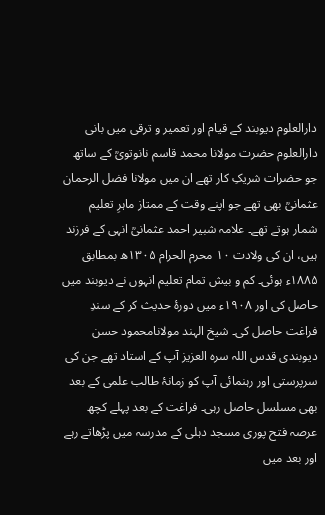دارالعلوم دیوبند کے قیام اور تعمیر و ترقی میں بانی دارالعلوم حضرت مولانا محمد قاسم نانوتویؒ کے ساتھ جو حضرات شریکِ کار تھے ان میں مولانا فضل الرحمان عثمانیؒ بھی تھے جو اپنے وقت کے ممتاز ماہرِ تعلیم شمار ہوتے تھے۔ علامہ شبیر احمد عثمانیؒ انہی کے فرزند ہیں، ان کی ولادت ۱۰ محرم الحرام ۱۳۰۵ھ بمطابق ۱۸۸۵ء ہوئی۔ کم و بیش تمام تعلیم انہوں نے دیوبند میں حاصل کی اور ۱۹۰۸ء میں دورۂ حدیث کر کے سندِ فراغت حاصل کی۔ شیخ الہند مولانامحمود حسن دیوبندی قدس اللہ سرہ العزیز آپ کے استاد تھے جن کی سرپرستی اور رہنمائی آپ کو زمانۂ طالب علمی کے بعد بھی مسلسل حاصل رہی۔ فراغت کے بعد پہلے کچھ عرصہ فتح پوری مسجد دہلی کے مدرسہ میں پڑھاتے رہے اور بعد میں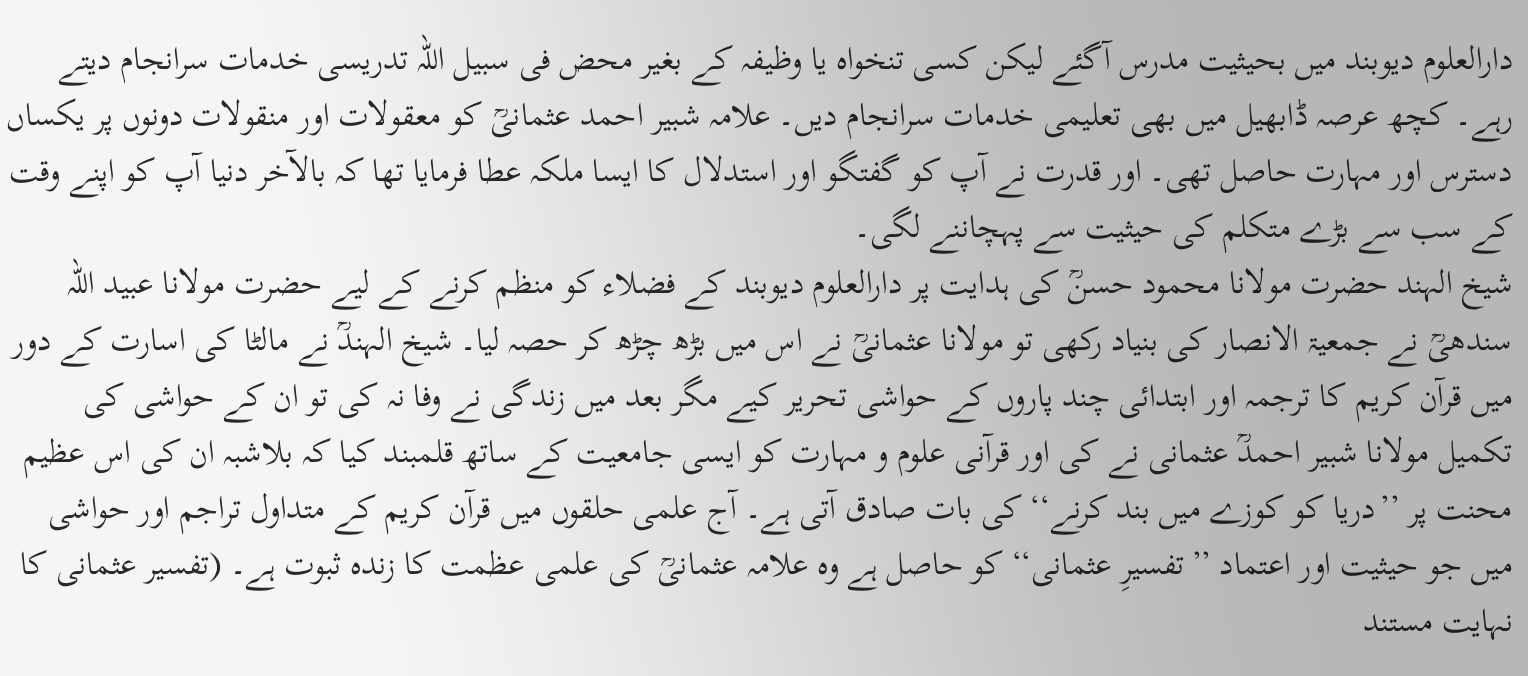دارالعلوم دیوبند میں بحیثیت مدرس آگئے لیکن کسی تنخواہ یا وظیفہ کے بغیر محض فی سبیل اللہ تدریسی خدمات سرانجام دیتے رہے۔ کچھ عرصہ ڈابھیل میں بھی تعلیمی خدمات سرانجام دیں۔ علامہ شبیر احمد عثمانیؒ کو معقولات اور منقولات دونوں پر یکساں دسترس اور مہارت حاصل تھی۔ اور قدرت نے آپ کو گفتگو اور استدلال کا ایسا ملکہ عطا فرمایا تھا کہ بالآخر دنیا آپ کو اپنے وقت کے سب سے بڑے متکلم کی حیثیت سے پہچاننے لگی۔
شیخ الہند حضرت مولانا محمود حسنؒ کی ہدایت پر دارالعلوم دیوبند کے فضلاء کو منظم کرنے کے لیے حضرت مولانا عبید اللہ سندھیؒ نے جمعیۃ الانصار کی بنیاد رکھی تو مولانا عثمانیؒ نے اس میں بڑھ چڑھ کر حصہ لیا۔ شیخ الہندؒ نے مالٹا کی اسارت کے دور میں قرآن کریم کا ترجمہ اور ابتدائی چند پاروں کے حواشی تحریر کیے مگر بعد میں زندگی نے وفا نہ کی تو ان کے حواشی کی تکمیل مولانا شبیر احمدؒ عثمانی نے کی اور قرآنی علوم و مہارت کو ایسی جامعیت کے ساتھ قلمبند کیا کہ بلاشبہ ان کی اس عظیم محنت پر ’’دریا کو کوزے میں بند کرنے‘‘ کی بات صادق آتی ہے۔ آج علمی حلقوں میں قرآن کریم کے متداول تراجم اور حواشی میں جو حیثیت اور اعتماد ’’تفسیرِ عثمانی‘‘ کو حاصل ہے وہ علامہ عثمانیؒ کی علمی عظمت کا زندہ ثبوت ہے۔ (تفسیر عثمانی کا نہایت مستند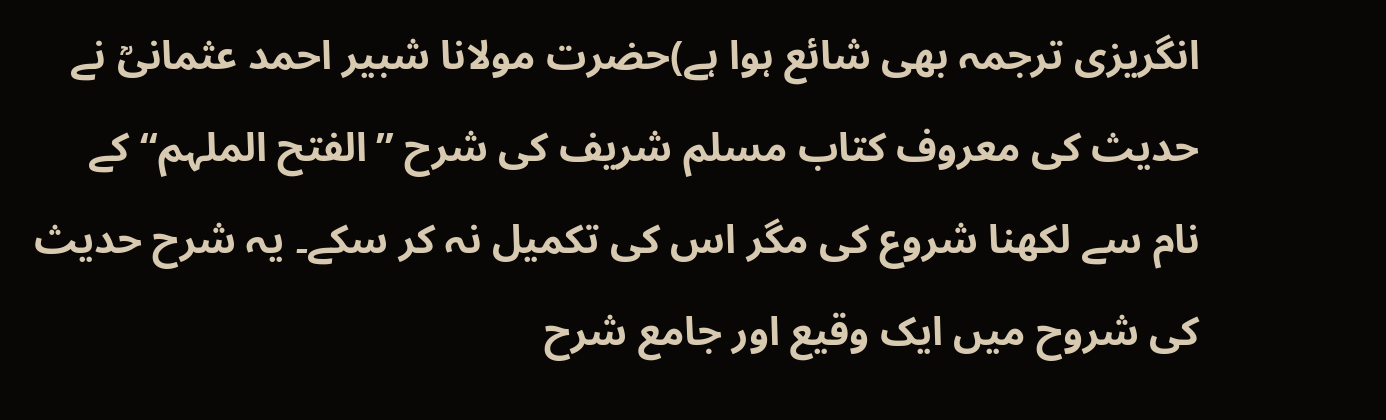انگریزی ترجمہ بھی شائع ہوا ہے)حضرت مولانا شبیر احمد عثمانیؒ نے حدیث کی معروف کتاب مسلم شریف کی شرح ’’الفتح الملہم‘‘ کے نام سے لکھنا شروع کی مگر اس کی تکمیل نہ کر سکے۔ یہ شرح حدیث کی شروح میں ایک وقیع اور جامع شرح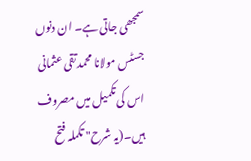سمجھی جاتی ہے۔ ان دنوں جسٹس مولانا محمد تقی عثمانی اس کی تکمیل میں مصروف ہیں۔(یہ شرح" تکملہ فتح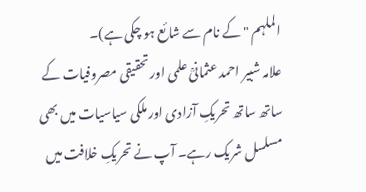الملہم " کے نام سے شائع ہو چکی ہے)۔
علامہ شبیر احمد عثمانیؒ علمی اور تحقیقی مصروفیات کے ساتھ ساتھ تحریکِ آزادی اور ملکی سیاسیات میں بھی مسلسل شریک رہے۔ آپ نے تحریکِ خلافت میں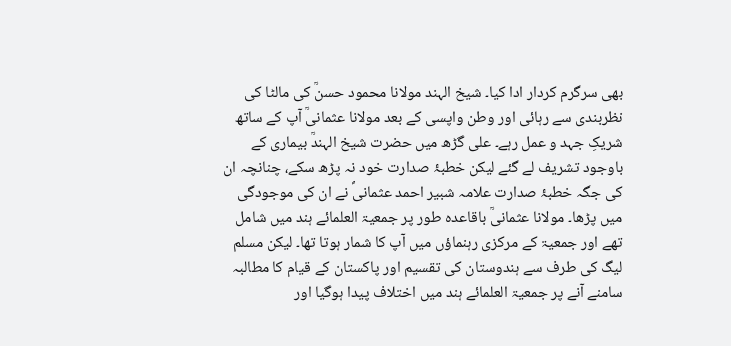بھی سرگرم کردار ادا کیا۔ شیخ الہند مولانا محمود حسنؒ کی مالٹا کی نظربندی سے رہائی اور وطن واپسی کے بعد مولانا عثمانیؒ آپ کے ساتھ شریکِ جہد و عمل رہے۔ علی گڑھ میں حضرت شیخ الہندؒ بیماری کے باوجود تشریف لے گئے لیکن خطبۂ صدارت خود نہ پڑھ سکے، چنانچہ ان کی جگہ خطبۂ صدارت علامہ شبیر احمد عثمانیؐ نے ان کی موجودگی میں پڑھا۔ مولانا عثمانیؒ باقاعدہ طور پر جمعیۃ العلمائے ہند میں شامل تھے اور جمعیۃ کے مرکزی رہنماؤں میں آپ کا شمار ہوتا تھا۔ لیکن مسلم لیگ کی طرف سے ہندوستان کی تقسیم اور پاکستان کے قیام کا مطالبہ سامنے آنے پر جمعیۃ العلمائے ہند میں اختلاف پیدا ہوگیا اور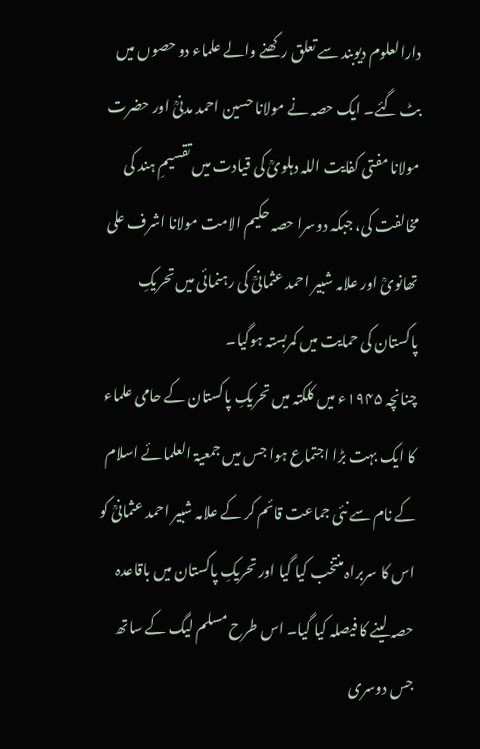دارالعلوم دیوبند سے تعلق رکھنے والے علماء دو حصوں میں بٹ گئے۔ ایک حصہ نے مولانا حسین احمد مدنیؒ اور حضرت مولانا مفتی کفایت اللہ دہلویؒ کی قیادت میں تقسیمِ ہند کی مخالفت کی، جبکہ دوسرا حصہ حکیم الامت مولانا اشرف علی تھانویؒ اور علامہ شبیر احمد عثمانیؒ کی رہنمائی میں تحریکِ پاکستان کی حمایت میں کمربستہ ہوگیا۔
چنانچہ ۱۹۴۵ء میں کلکتہ میں تحریکِ پاکستان کے حامی علماء کا ایک بہت بڑا اجتماع ہوا جس میں جمعیۃ العلمائے اسلام کے نام سے نئی جماعت قائم کر کے علامہ شبیر احمد عثمانیؒ کو اس کا سربراہ منتخب کیا گیا اور تحریکِ پاکستان میں باقاعدہ حصہ لینے کا فیصلہ کیا گیا۔ اس طرح مسلم لیگ کے ساتھ جس دوسری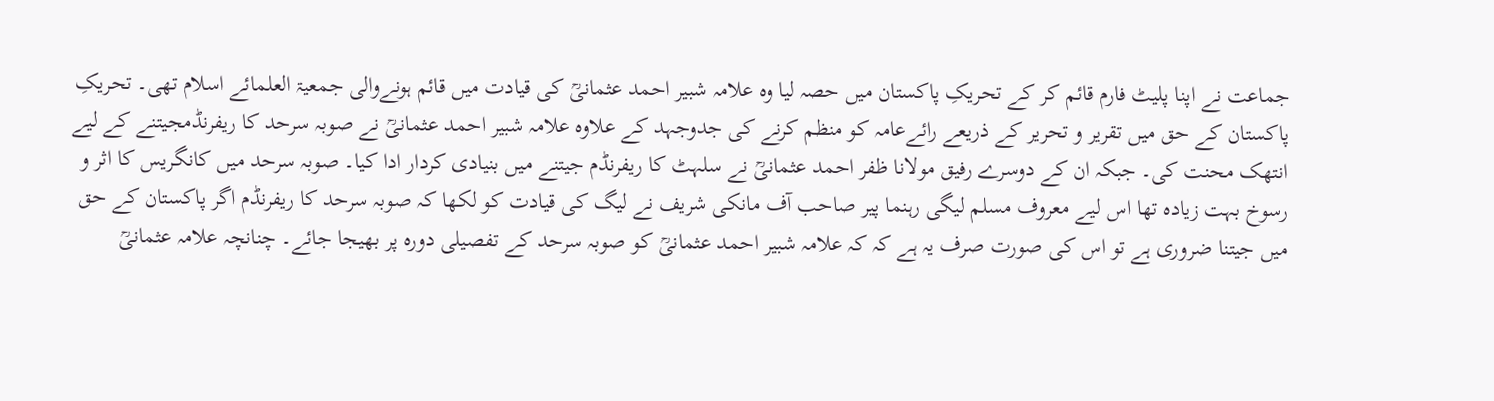جماعت نے اپنا پلیٹ فارم قائم کر کے تحریکِ پاکستان میں حصہ لیا وہ علامہ شبیر احمد عثمانیؒ کی قیادت میں قائم ہونےوالی جمعیۃ العلمائے اسلام تھی۔ تحریکِ پاکستان کے حق میں تقریر و تحریر کے ذریعے رائےعامہ کو منظم کرنے کی جدوجہد کے علاوہ علامہ شبیر احمد عثمانیؒ نے صوبہ سرحد کا ریفرنڈمجیتنے کے لیے انتھک محنت کی۔ جبکہ ان کے دوسرے رفیق مولانا ظفر احمد عثمانیؒ نے سلہٹ کا ریفرنڈم جیتنے میں بنیادی کردار ادا کیا۔ صوبہ سرحد میں کانگریس کا اثر و رسوخ بہت زیادہ تھا اس لیے معروف مسلم لیگی رہنما پیر صاحب آف مانکی شریف نے لیگ کی قیادت کو لکھا کہ صوبہ سرحد کا ریفرنڈم اگر پاکستان کے حق میں جیتنا ضروری ہے تو اس کی صورت صرف یہ ہے کہ کہ علامہ شبیر احمد عثمانیؒ کو صوبہ سرحد کے تفصیلی دورہ پر بھیجا جائے۔ چنانچہ علامہ عثمانیؒ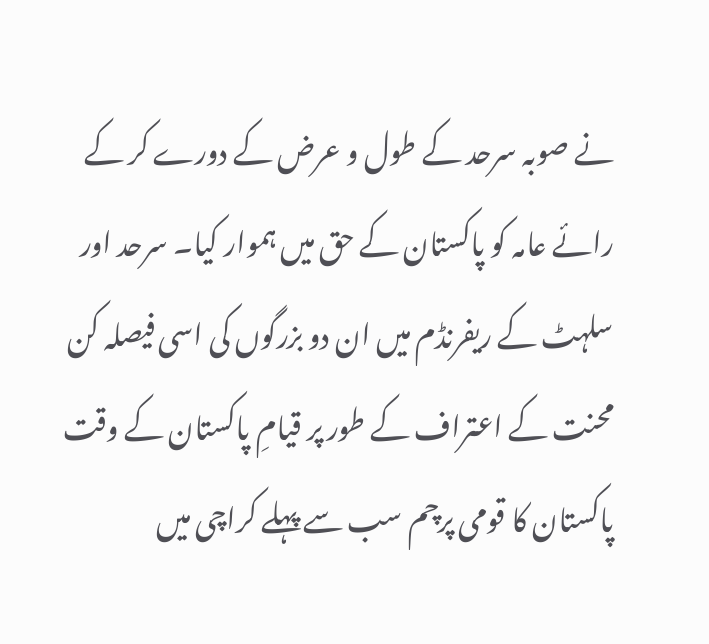نے صوبہ سرحد کے طول و عرض کے دورے کر کے رائے عامہ کو پاکستان کے حق میں ہموار کیا۔ سرحد اور سلہٹ کے ریفرنڈم میں ان دو بزرگوں کی اسی فیصلہ کن محنت کے اعتراف کے طور پر قیامِ پاکستان کے وقت پاکستان کا قومی پرچم سب سے پہلے کراچی میں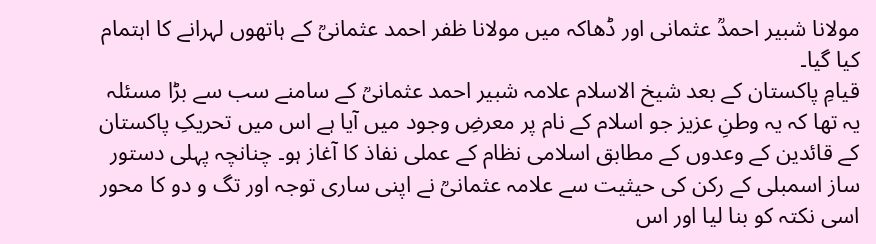مولانا شبیر احمدؒ عثمانی اور ڈھاکہ میں مولانا ظفر احمد عثمانیؒ کے ہاتھوں لہرانے کا اہتمام کیا گیا۔
قیامِ پاکستان کے بعد شیخ الاسلام علامہ شبیر احمد عثمانیؒ کے سامنے سب سے بڑا مسئلہ یہ تھا کہ یہ وطنِ عزیز جو اسلام کے نام پر معرضِ وجود میں آیا ہے اس میں تحریکِ پاکستان کے قائدین کے وعدوں کے مطابق اسلامی نظام کے عملی نفاذ کا آغاز ہو۔ چنانچہ پہلی دستور ساز اسمبلی کے رکن کی حیثیت سے علامہ عثمانیؒ نے اپنی ساری توجہ اور تگ و دو کا محور اسی نکتہ کو بنا لیا اور اس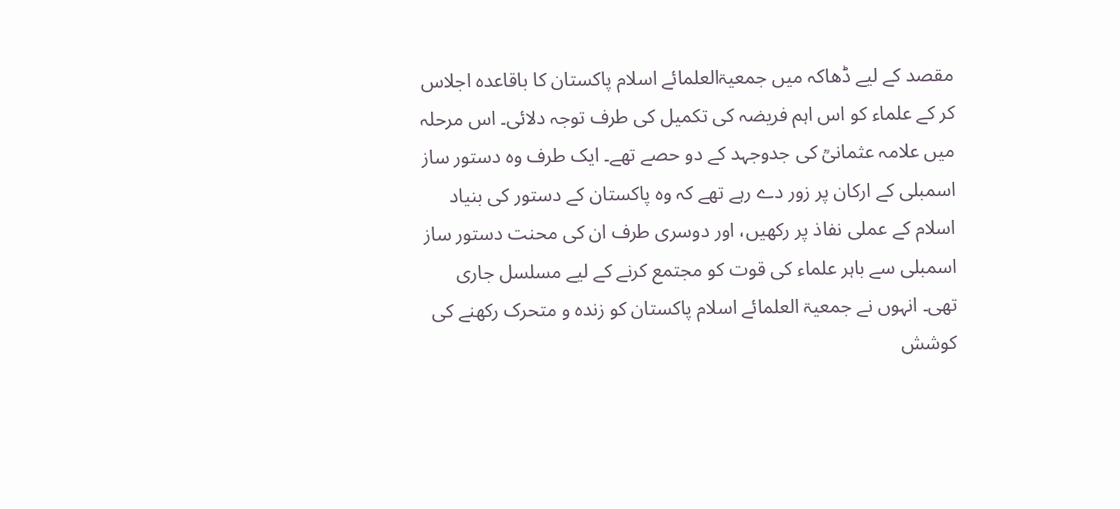مقصد کے لیے ڈھاکہ میں جمعیۃالعلمائے اسلام پاکستان کا باقاعدہ اجلاس کر کے علماء کو اس اہم فریضہ کی تکمیل کی طرف توجہ دلائی۔ اس مرحلہ میں علامہ عثمانیؒ کی جدوجہد کے دو حصے تھے۔ ایک طرف وہ دستور ساز اسمبلی کے ارکان پر زور دے رہے تھے کہ وہ پاکستان کے دستور کی بنیاد اسلام کے عملی نفاذ پر رکھیں، اور دوسری طرف ان کی محنت دستور ساز اسمبلی سے باہر علماء کی قوت کو مجتمع کرنے کے لیے مسلسل جاری تھی۔ انہوں نے جمعیۃ العلمائے اسلام پاکستان کو زندہ و متحرک رکھنے کی کوشش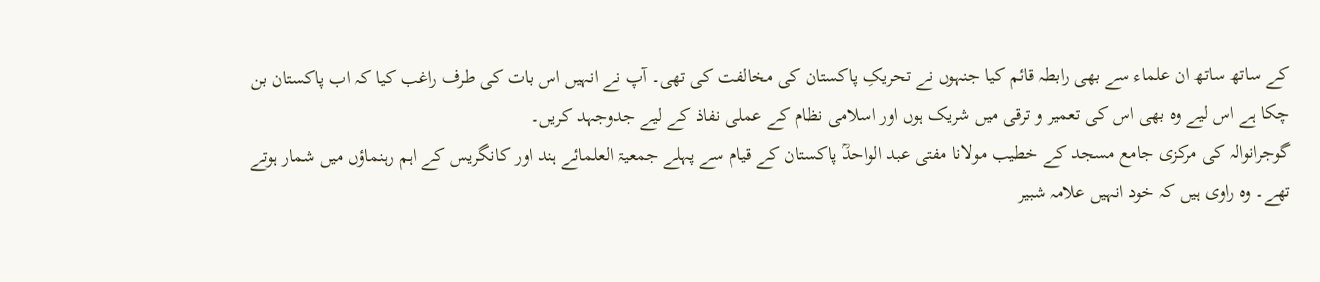کے ساتھ ساتھ ان علماء سے بھی رابطہ قائم کیا جنہوں نے تحریکِ پاکستان کی مخالفت کی تھی۔ آپ نے انہیں اس بات کی طرف راغب کیا کہ اب پاکستان بن چکا ہے اس لیے وہ بھی اس کی تعمیر و ترقی میں شریک ہوں اور اسلامی نظام کے عملی نفاذ کے لیے جدوجہد کریں۔
گوجرانوالہ کی مرکزی جامع مسجد کے خطیب مولانا مفتی عبد الواحدؒ پاکستان کے قیام سے پہلے جمعیۃ العلمائے ہند اور کانگریس کے اہم رہنماؤں میں شمار ہوتے تھے۔ وہ راوی ہیں کہ خود انہیں علامہ شبیر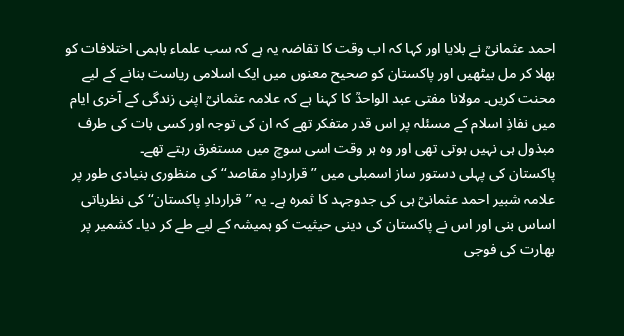احمد عثمانیؒ نے بلایا اور کہا کہ اب وقت کا تقاضہ یہ ہے کہ سب علماء باہمی اختلافات کو بھلا کر مل بیٹھیں اور پاکستان کو صحیح معنوں میں ایک اسلامی ریاست بنانے کے لیے محنت کریں۔ مولانا مفتی عبد الواحدؒ کا کہنا ہے کہ علامہ عثمانیؒ اپنی زندگی کے آخری ایام میں نفاذِ اسلام کے مسئلہ پر اس قدر متفکر تھے کہ ان کی توجہ اور کسی بات کی طرف مبذول ہی نہیں ہوتی تھی اور وہ ہر وقت اسی سوچ میں مستغرق رہتے تھے۔
پاکستان کی پہلی دستور ساز اسمبلی میں ’’قراردادِ مقاصد‘‘ کی منظوری بنیادی طور پر علامہ شبیر احمد عثمانیؒ ہی کی جدوجہد کا ثمرہ ہے۔ یہ ’’قراردادِ پاکستان‘‘ کی نظریاتی اساس بنی اور اس نے پاکستان کی دینی حیثیت کو ہمیشہ کے لیے طے کر دیا۔ کشمیر پر بھارت کی فوجی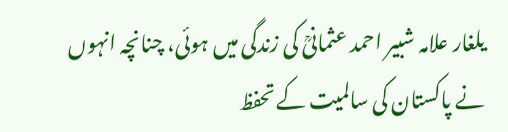یلغار علامہ شبیر احمد عثمانیؒ کی زندگی میں ہوئی، چنانچہ انہوں نے پاکستان کی سالمیت کے تحفظ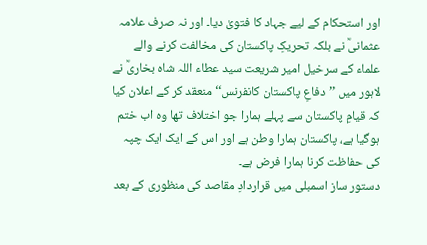اور استحکام کے لیے جہاد کا فتویٰ دیا۔ اور نہ صرف علامہ عثمانیؒ نے بلکہ تحریکِ پاکستان کی مخالفت کرنے والے علماء کے سرخیل امیر شریعت سید عطاء اللہ شاہ بخاریؒ نے لاہور میں ’’دفاعِ پاکستان کانفرنس‘‘ منعقد کر کے اعلان کیا کہ قیامِ پاکستان سے پہلے ہمارا جو اختلاف تھا وہ اب ختم ہوگیا ہے، پاکستان ہمارا وطن ہے اور اس کے ایک ایک چپہ کی حفاظت کرنا ہمارا فرض ہے۔
دستور ساز اسمبلی میں قراردادِ مقاصد کی منظوری کے بعد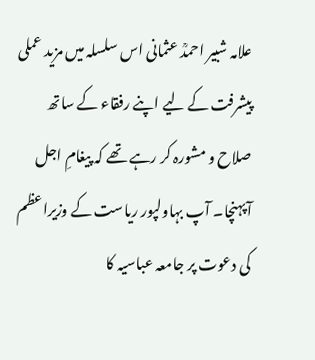علامہ شبیر احمدؒ عثمانی اس سلسلہ میں مزید عملی پیشرفت کے لیے اپنے رفقاء کے ساتھ صلاح و مشورہ کر رہے تھے کہ پیغامِ اجل آپہنچا۔ آپ بہاولپور ریاست کے وزیراعظم کی دعوت پر جامعہ عباسیہ کا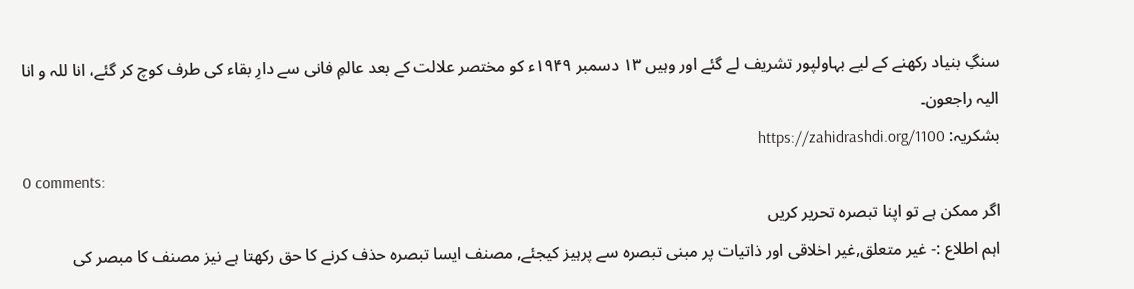سنگِ بنیاد رکھنے کے لیے بہاولپور تشریف لے گئے اور وہیں ۱۳ دسمبر ۱۹۴۹ء کو مختصر علالت کے بعد عالمِ فانی سے دارِ بقاء کی طرف کوچ کر گئے، انا للہ و انا الیہ راجعون۔
بشکریہ: https://zahidrashdi.org/1100
0 comments:
اگر ممکن ہے تو اپنا تبصرہ تحریر کریں
اہم اطلاع :- غیر متعلق,غیر اخلاقی اور ذاتیات پر مبنی تبصرہ سے پرہیز کیجئے, مصنف ایسا تبصرہ حذف کرنے کا حق رکھتا ہے نیز مصنف کا مبصر کی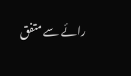رائے سے متفق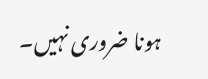ہونا ضروری نہیں۔